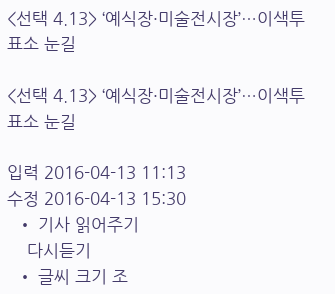<선택 4.13> ‘예식장·미술전시장’…이색투표소 눈길

<선택 4.13> ‘예식장·미술전시장’…이색투표소 눈길

입력 2016-04-13 11:13
수정 2016-04-13 15:30
  • 기사 읽어주기
    다시듣기
  • 글씨 크기 조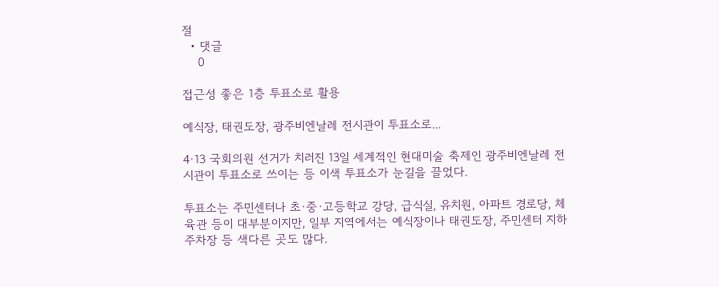절
  • 댓글
    0

접근성 좋은 1층 투표소로 활용

예식장, 태권도장, 광주비엔날레 전시관이 투표소로...

4·13 국회의원 선거가 치러진 13일 세계적인 현대미술 축제인 광주비엔날레 전시관이 투표소로 쓰이는 등 이색 투표소가 눈길을 끌었다.

투표소는 주민센터나 초·중·고등학교 강당, 급식실, 유치원, 아파트 경로당, 체육관 등이 대부분이지만, 일부 지역에서는 예식장이나 태권도장, 주민센터 지하주차장 등 색다른 곳도 많다.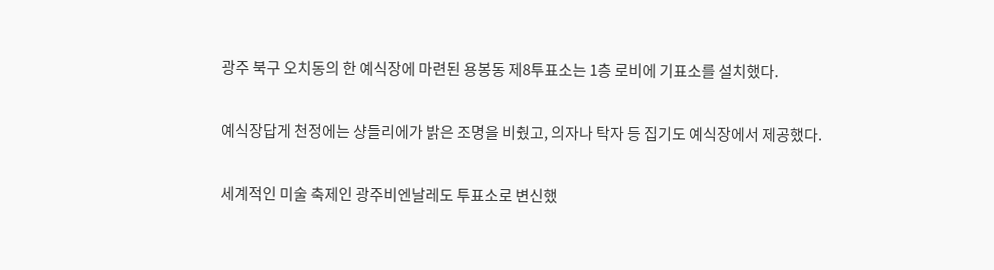광주 북구 오치동의 한 예식장에 마련된 용봉동 제8투표소는 1층 로비에 기표소를 설치했다.

예식장답게 천정에는 샹들리에가 밝은 조명을 비췄고, 의자나 탁자 등 집기도 예식장에서 제공했다.

세계적인 미술 축제인 광주비엔날레도 투표소로 변신했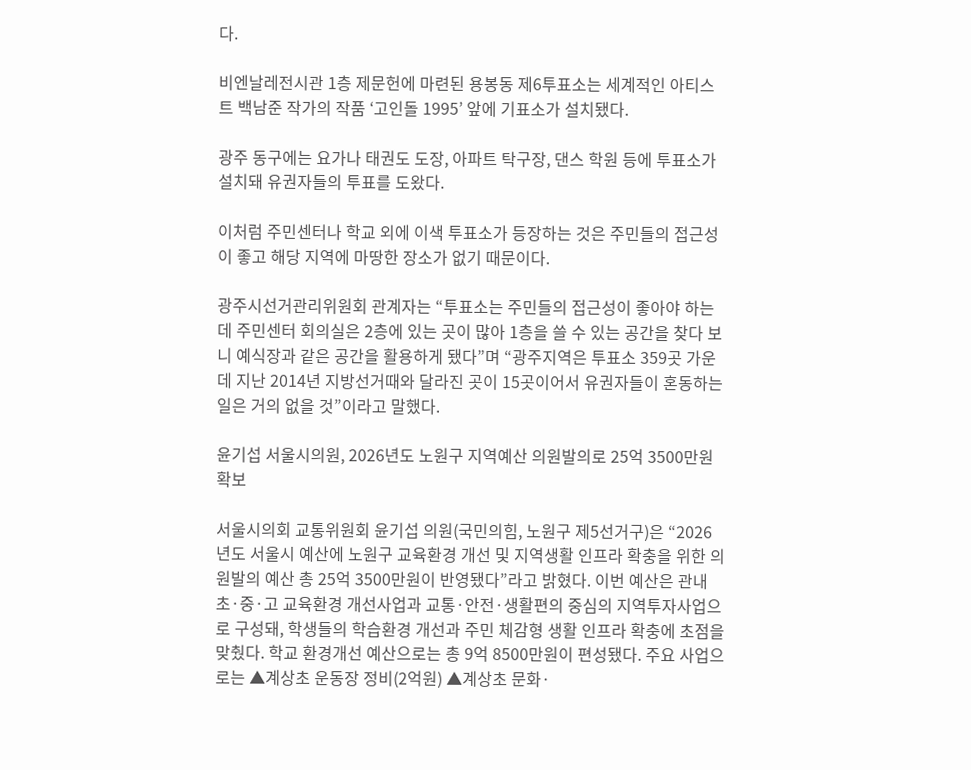다.

비엔날레전시관 1층 제문헌에 마련된 용봉동 제6투표소는 세계적인 아티스트 백남준 작가의 작품 ‘고인돌 1995’ 앞에 기표소가 설치됐다.

광주 동구에는 요가나 태권도 도장, 아파트 탁구장, 댄스 학원 등에 투표소가 설치돼 유권자들의 투표를 도왔다.

이처럼 주민센터나 학교 외에 이색 투표소가 등장하는 것은 주민들의 접근성이 좋고 해당 지역에 마땅한 장소가 없기 때문이다.

광주시선거관리위원회 관계자는 “투표소는 주민들의 접근성이 좋아야 하는데 주민센터 회의실은 2층에 있는 곳이 많아 1층을 쓸 수 있는 공간을 찾다 보니 예식장과 같은 공간을 활용하게 됐다”며 “광주지역은 투표소 359곳 가운데 지난 2014년 지방선거때와 달라진 곳이 15곳이어서 유권자들이 혼동하는 일은 거의 없을 것”이라고 말했다.

윤기섭 서울시의원, 2026년도 노원구 지역예산 의원발의로 25억 3500만원 확보

서울시의회 교통위원회 윤기섭 의원(국민의힘, 노원구 제5선거구)은 “2026년도 서울시 예산에 노원구 교육환경 개선 및 지역생활 인프라 확충을 위한 의원발의 예산 총 25억 3500만원이 반영됐다”라고 밝혔다. 이번 예산은 관내 초·중·고 교육환경 개선사업과 교통·안전·생활편의 중심의 지역투자사업으로 구성돼, 학생들의 학습환경 개선과 주민 체감형 생활 인프라 확충에 초점을 맞췄다. 학교 환경개선 예산으로는 총 9억 8500만원이 편성됐다. 주요 사업으로는 ▲계상초 운동장 정비(2억원) ▲계상초 문화·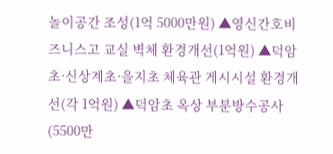놀이공간 조성(1억 5000만원) ▲영신간호비즈니스고 교실 벽체 환경개선(1억원) ▲덕암초·신상계초·을지초 체육관 게시시설 환경개선(각 1억원) ▲덕암초 옥상 부분방수공사(5500만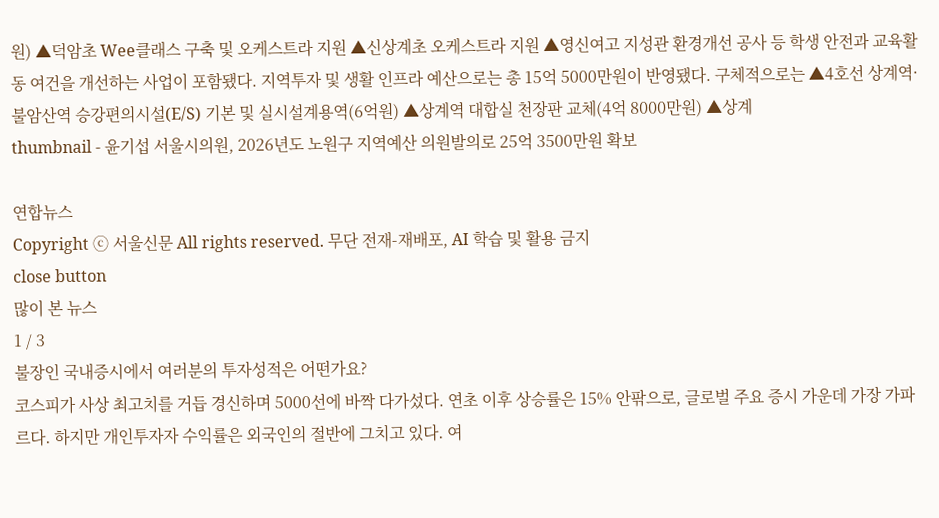원) ▲덕암초 Wee클래스 구축 및 오케스트라 지원 ▲신상계초 오케스트라 지원 ▲영신여고 지성관 환경개선 공사 등 학생 안전과 교육활동 여건을 개선하는 사업이 포함됐다. 지역투자 및 생활 인프라 예산으로는 총 15억 5000만원이 반영됐다. 구체적으로는 ▲4호선 상계역·불암산역 승강편의시설(E/S) 기본 및 실시설계용역(6억원) ▲상계역 대합실 천장판 교체(4억 8000만원) ▲상계
thumbnail - 윤기섭 서울시의원, 2026년도 노원구 지역예산 의원발의로 25억 3500만원 확보

연합뉴스
Copyright ⓒ 서울신문 All rights reserved. 무단 전재-재배포, AI 학습 및 활용 금지
close button
많이 본 뉴스
1 / 3
불장인 국내증시에서 여러분의 투자성적은 어떤가요?
코스피가 사상 최고치를 거듭 경신하며 5000선에 바짝 다가섰다. 연초 이후 상승률은 15% 안팎으로, 글로벌 주요 증시 가운데 가장 가파르다. 하지만 개인투자자 수익률은 외국인의 절반에 그치고 있다. 여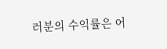러분의 수익률은 어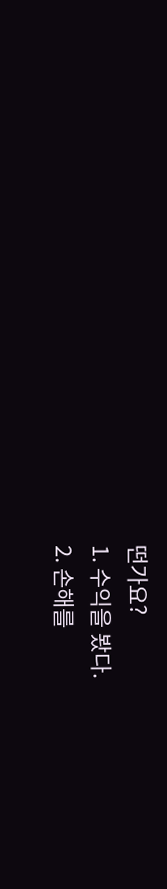떤가요?
1. 수익을 봤다.
2. 손해를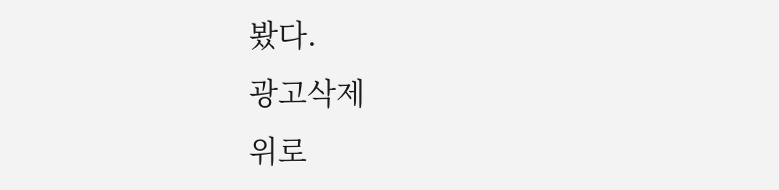봤다.
광고삭제
위로